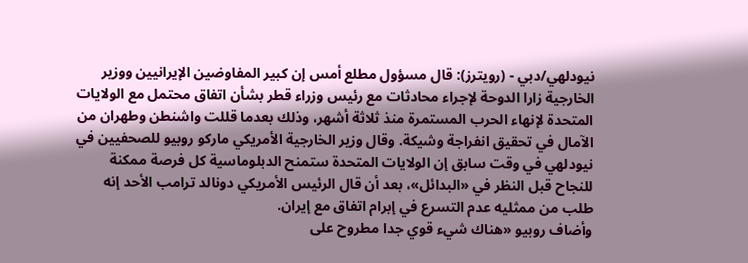نيودلهي/دبي - (رويترز): قال مسؤول مطلع أمس إن كبير المفاوضين الإيرانيين ووزير الخارجية زارا الدوحة لإجراء محادثات مع رئيس وزراء قطر بشأن اتفاق محتمل مع الولايات المتحدة لإنهاء الحرب المستمرة منذ ثلاثة أشهر، وذلك بعدما قللت واشنطن وطهران من الآمال في تحقيق انفراجة وشيكة. وقال وزير الخارجية الأمريكي ماركو روبيو للصحفيين في نيودلهي في وقت سابق إن الولايات المتحدة ستمنح الدبلوماسية كل فرصة ممكنة للنجاح قبل النظر في «البدائل»، بعد أن قال الرئيس الأمريكي دونالد ترامب الأحد إنه طلب من ممثليه عدم التسرع في إبرام اتفاق مع إيران.
وأضاف روبيو «هناك شيء قوي جدا مطروح على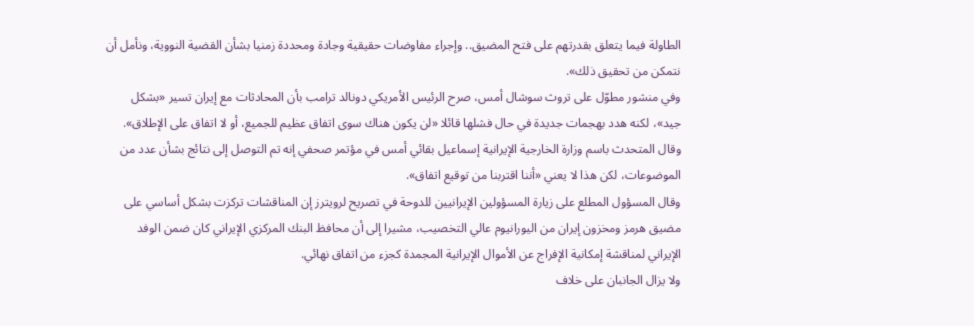الطاولة فيما يتعلق بقدرتهم على فتح المضيق.. وإجراء مفاوضات حقيقية وجادة ومحددة زمنيا بشأن القضية النووية، ونأمل أن نتمكن من تحقيق ذلك».
وفي منشور مطوّل على تروث سوشال أمس، صرح الرئيس الأمريكي دونالد ترامب بأن المحادثات مع إيران تسير «بشكل جيد»، لكنه هدد بهجمات جديدة في حال فشلها قائلا «لن يكون هناك سوى اتفاق عظيم للجميع، أو لا اتفاق على الإطلاق».
وقال المتحدث باسم وزارة الخارجية الإيرانية إسماعيل بقائي أمس في مؤتمر صحفي إنه تم التوصل إلى نتائج بشأن عدد من الموضوعات، لكن هذا لا يعني «أننا اقتربنا من توقيع اتفاق».
وقال المسؤول المطلع على زيارة المسؤولين الإيرانيين للدوحة في تصريح لرويترز إن المناقشات تركزت بشكل أساسي على مضيق هرمز ومخزون إيران من اليورانيوم عالي التخصيب، مشيرا إلى أن محافظ البنك المركزي الإيراني كان ضمن الوفد الإيراني لمناقشة إمكانية الإفراج عن الأموال الإيرانية المجمدة كجزء من اتفاق نهائي.
ولا يزال الجانبان على خلاف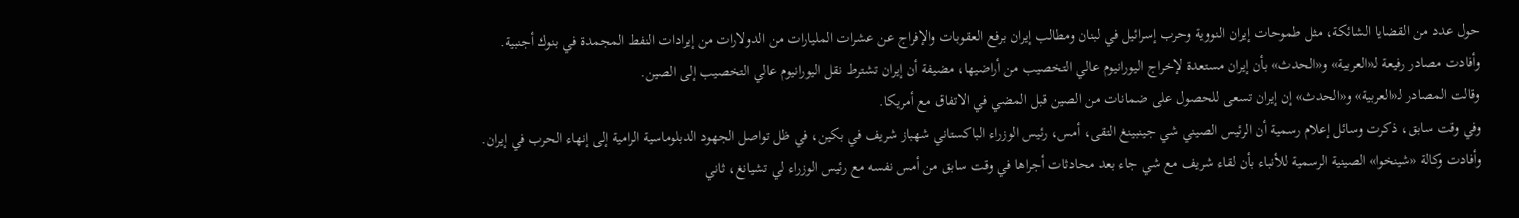حول عدد من القضايا الشائكة، مثل طموحات إيران النووية وحرب إسرائيل في لبنان ومطالب إيران برفع العقوبات والإفراج عن عشرات المليارات من الدولارات من إيرادات النفط المجمدة في بنوك أجنبية.
وأفادت مصادر رفيعة لـ«العربية» و«الحدث» بأن إيران مستعدة لإخراج اليورانيوم عالي التخصيب من أراضيها، مضيفة أن إيران تشترط نقل اليورانيوم عالي التخصيب إلى الصين.
وقالت المصادر لـ«العربية» و«الحدث» إن إيران تسعى للحصول على ضمانات من الصين قبل المضي في الاتفاق مع أمريكا.
وفي وقت سابق، ذكرت وسائل إعلام رسمية أن الرئيس الصيني شي جينبينغ التقى، أمس، رئيس الوزراء الباكستاني شهباز شريف في بكين، في ظل تواصل الجهود الدبلوماسية الرامية إلى إنهاء الحرب في إيران.
وأفادت وكالة «شينخوا» الصينية الرسمية للأنباء بأن لقاء شريف مع شي جاء بعد محادثات أجراها في وقت سابق من أمس نفسه مع رئيس الوزراء لي تشيانغ، ثاني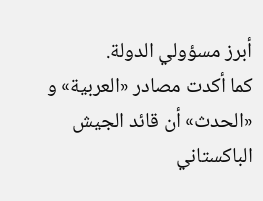أبرز مسؤولي الدولة.
كما أكدت مصادر «العربية» و «الحدث» أن قائد الجيش الباكستاني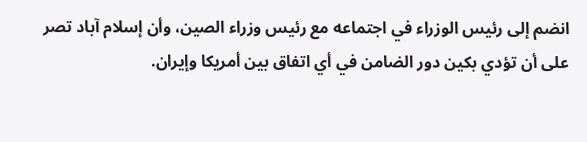انضم إلى رئيس الوزراء في اجتماعه مع رئيس وزراء الصين، وأن إسلام آباد تصر على أن تؤدي بكين دور الضامن في أي اتفاق بين أمريكا وإيران.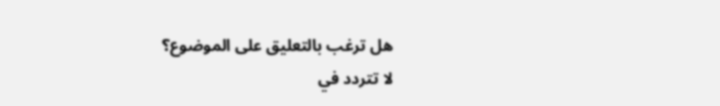هل ترغب بالتعليق على الموضوع؟
لا تتردد في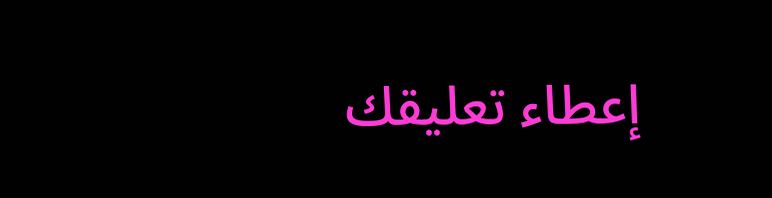إعطاء تعليقك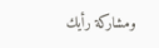ومشاركة رأيك